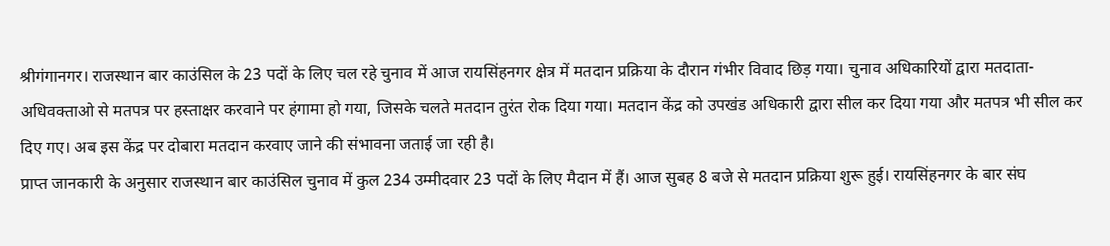श्रीगंगानगर। राजस्थान बार काउंसिल के 23 पदों के लिए चल रहे चुनाव में आज रायसिंहनगर क्षेत्र में मतदान प्रक्रिया के दौरान गंभीर विवाद छिड़ गया। चुनाव अधिकारियों द्वारा मतदाता-अधिवक्ताओ से मतपत्र पर हस्ताक्षर करवाने पर हंगामा हो गया, जिसके चलते मतदान तुरंत रोक दिया गया। मतदान केंद्र को उपखंड अधिकारी द्वारा सील कर दिया गया और मतपत्र भी सील कर दिए गए। अब इस केंद्र पर दोबारा मतदान करवाए जाने की संभावना जताई जा रही है।
प्राप्त जानकारी के अनुसार राजस्थान बार काउंसिल चुनाव में कुल 234 उम्मीदवार 23 पदों के लिए मैदान में हैं। आज सुबह 8 बजे से मतदान प्रक्रिया शुरू हुई। रायसिंहनगर के बार संघ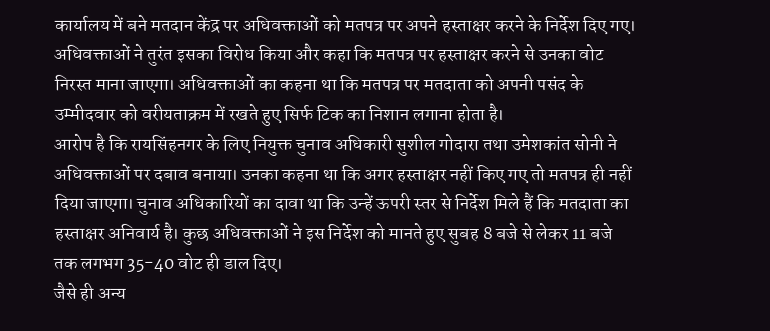कार्यालय में बने मतदान केंद्र पर अधिवक्ताओं को मतपत्र पर अपने हस्ताक्षर करने के निर्देश दिए गए। अधिवक्ताओं ने तुरंत इसका विरोध किया और कहा कि मतपत्र पर हस्ताक्षर करने से उनका वोट निरस्त माना जाएगा। अधिवक्ताओं का कहना था कि मतपत्र पर मतदाता को अपनी पसंद के उम्मीदवार को वरीयताक्रम में रखते हुए सिर्फ टिक का निशान लगाना होता है।
आरोप है कि रायसिंहनगर के लिए नियुक्त चुनाव अधिकारी सुशील गोदारा तथा उमेशकांत सोनी ने अधिवक्ताओं पर दबाव बनाया। उनका कहना था कि अगर हस्ताक्षर नहीं किए गए तो मतपत्र ही नहीं दिया जाएगा। चुनाव अधिकारियों का दावा था कि उन्हें ऊपरी स्तर से निर्देश मिले हैं कि मतदाता का हस्ताक्षर अनिवार्य है। कुछ अधिवक्ताओं ने इस निर्देश को मानते हुए सुबह 8 बजे से लेकर 11 बजे तक लगभग 35-40 वोट ही डाल दिए।
जैसे ही अन्य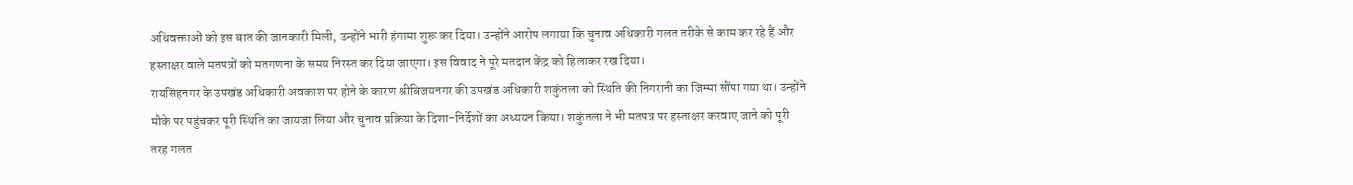अधिवक्ताओं को इस बात की जानकारी मिली, उन्होंने भारी हंगामा शुरू कर दिया। उन्होंने आरोप लगाया कि चुनाव अधिकारी गलत तरीके से काम कर रहे हैं और हस्ताक्षर वाले मतपत्रों को मतगणना के समय निरस्त कर दिया जाएगा। इस विवाद ने पूरे मतदान केंद्र को हिलाकर रख दिया।
रायसिंहनगर के उपखंड अधिकारी अवकाश पर होने के कारण श्रीबिजयनगर की उपखंड अधिकारी शकुंतला को स्थिति की निगरानी का जिम्मा सौंपा गया था। उन्होंने मौके पर पहुंचकर पूरी स्थिति का जायजा लिया और चुनाव प्रक्रिया के दिशा-निर्देशों का अध्ययन किया। शकुंतला ने भी मतपत्र पर हस्ताक्षर करवाए जाने को पूरी तरह गलत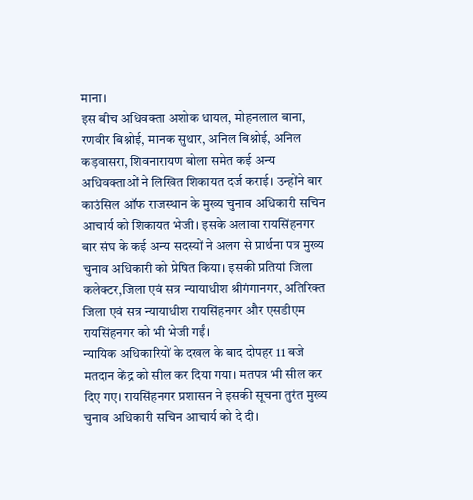माना।
इस बीच अधिवक्ता अशोक धायल, मोहनलाल बाना, रणवीर बिश्नोई, मानक सुथार, अनिल बिश्नोई, अनिल कड़वासरा, शिवनारायण बोला समेत कई अन्य अधिवक्ताओं ने लिखित शिकायत दर्ज कराई। उन्होंने बार काउंसिल ऑफ राजस्थान के मुख्य चुनाव अधिकारी सचिन आचार्य को शिकायत भेजी। इसके अलावा रायसिंहनगर बार संघ के कई अन्य सदस्यों ने अलग से प्रार्थना पत्र मुख्य चुनाव अधिकारी को प्रेषित किया। इसकी प्रतियां जिला कलेक्टर,जिला एवं सत्र न्यायाधीश श्रीगंगानगर, अतिरिक्त जिला एवं सत्र न्यायाधीश रायसिंहनगर और एसडीएम रायसिंहनगर को भी भेजी गईं।
न्यायिक अधिकारियों के दखल के बाद दोपहर 11 बजे मतदान केंद्र को सील कर दिया गया। मतपत्र भी सील कर दिए गए। रायसिंहनगर प्रशासन ने इसकी सूचना तुरंत मुख्य चुनाव अधिकारी सचिन आचार्य को दे दी।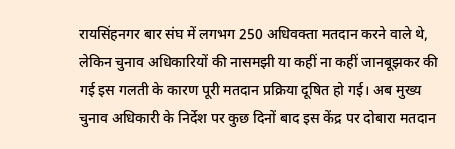रायसिंहनगर बार संघ में लगभग 250 अधिवक्ता मतदान करने वाले थे, लेकिन चुनाव अधिकारियों की नासमझी या कहीं ना कहीं जानबूझकर की गई इस गलती के कारण पूरी मतदान प्रक्रिया दूषित हो गई। अब मुख्य चुनाव अधिकारी के निर्देश पर कुछ दिनों बाद इस केंद्र पर दोबारा मतदान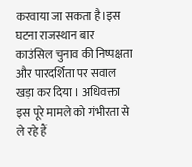करवाया जा सकता है।इस घटना राजस्थान बार काउंसिल चुनाव की निष्पक्षता और पारदर्शिता पर सवाल खड़ा कर दिया । अधिवक्ता इस पूरे मामले को गंभीरता से ले रहे हैं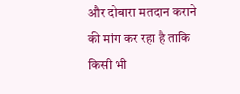और दोबारा मतदान कराने की मांग कर रहा है ताकि किसी भी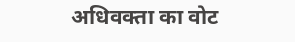अधिवक्ता का वोट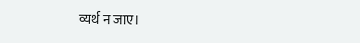व्यर्थ न जाए।